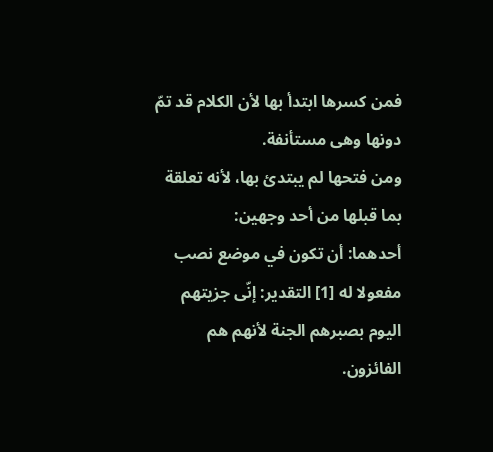فمن كسرها ابتدأ بها لأن الكلام قد تمّ دونها وهى مستأنفة.
ومن فتحها لم يبتدئ بها، لأنه تعلقة بما قبلها من أحد وجهين:
أحدهما: أن تكون في موضع نصب مفعولا له [1] التقدير: إنّى جزيتهم اليوم بصبرهم الجنة لأنهم هم الفائزون.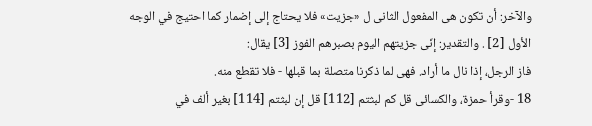والآخر: أن تكون هى المفعول الثانى ل «جزيت» فلا يحتاج إلى إضمار كما احتيج في الوجه الأول [2] . والتقدير: إنّى جزيتهم اليوم بصبرهم الفوز [3] يقال:
فاز الرجل، إذا نال ما أراد. فهى لما ذكرنا متصلة بما قبلها - فلا تقطع منه.
18 -وقرأ حمزة، والكسائى قل كم لبثتم [112] قل إن لبثتم [114] بغير ألف في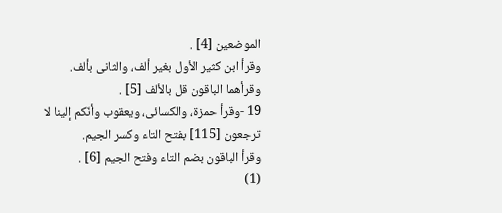الموضعين [4] .
وقرأ ابن كثير الأول بغير ألف، والثانى بألف.
وقرأهما الباقون قل بالألف [5] .
19 -وقرأ حمزة، والكسائى، ويعقوب وأنّكم إلينا لا ترجعون [115] بفتح التاء وكسر الجيم.
وقرأ الباقون بضم التاء وفتح الجيم [6] .
(1)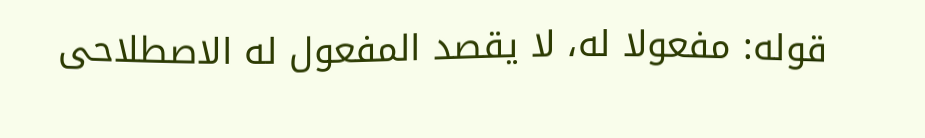قوله: مفعولا له، لا يقصد المفعول له الاصطلاحى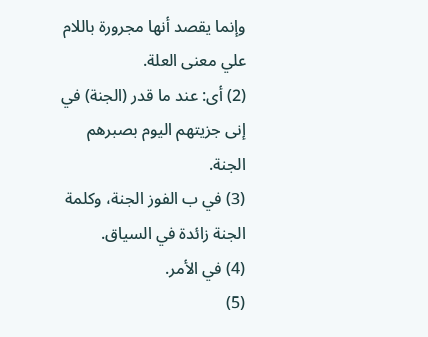وإنما يقصد أنها مجرورة باللام علي معنى العلة.
(2) أى: عند ما قدر (الجنة) في إنى جزيتهم اليوم بصبرهم الجنة.
(3) في ب الفوز الجنة، وكلمة الجنة زائدة في السياق.
(4) في الأمر.
(5)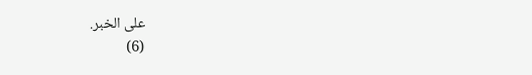على الخبر.
(6)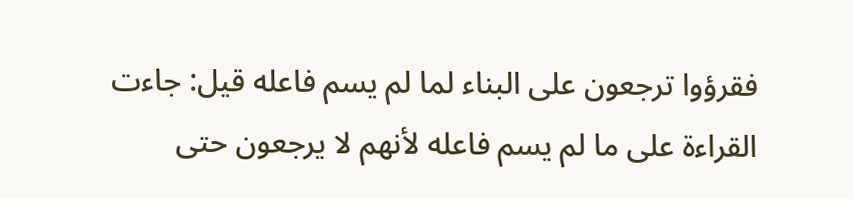فقرؤوا ترجعون على البناء لما لم يسم فاعله قيل: جاءت القراءة على ما لم يسم فاعله لأنهم لا يرجعون حتى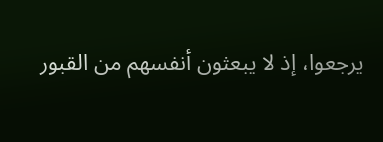يرجعوا، إذ لا يبعثون أنفسهم من القبور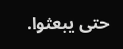حتى يبعثوا.